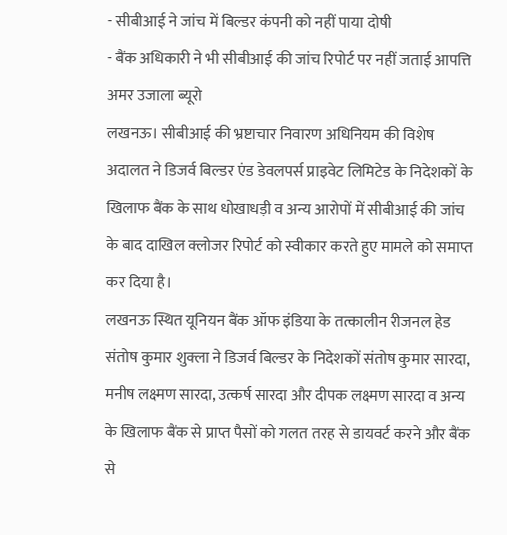- सीबीआई ने जांच में बिल्डर कंपनी को नहीं पाया दोषी
- बैंक अधिकारी ने भी सीबीआई की जांच रिपोर्ट पर नहीं जताई आपत्ति
अमर उजाला ब्यूरो
लखनऊ। सीबीआई की भ्रष्टाचार निवारण अधिनियम की विशेष अदालत ने डिजर्व बिल्डर एंड डेवलपर्स प्राइवेट लिमिटेड के निदेशकों के खिलाफ बैंक के साथ धोखाधड़ी व अन्य आरोपों में सीबीआई की जांच के बाद दाखिल क्लोजर रिपोर्ट को स्वीकार करते हुए मामले को समाप्त कर दिया है।
लखनऊ स्थित यूनियन बैंक ऑफ इंडिया के तत्कालीन रीजनल हेड संतोष कुमार शुक्ला ने डिजर्व बिल्डर के निदेशकों संतोष कुमार सारदा, मनीष लक्ष्मण सारदा, उत्कर्ष सारदा और दीपक लक्ष्मण सारदा व अन्य के खिलाफ बैंक से प्राप्त पैसों को गलत तरह से डायवर्ट करने और बैंक से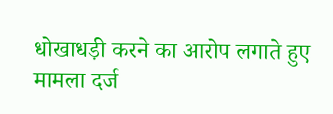धोखाधड़ी करने का आरोप लगाते हुए मामला दर्ज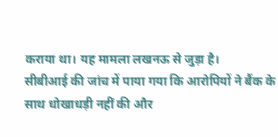कराया था। यह मामला लखनऊ से जुड़ा है।
सीबीआई की जांच में पाया गया कि आरोपियों ने बैंक के साथ धोखाधड़ी नहीं की और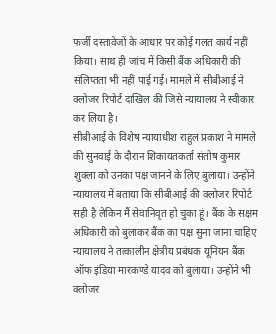फर्जी दस्तावेजों के आधार पर कोई गलत कार्य नहीं किया। साथ ही जांच में किसी बैंक अधिकारी की संलिप्तता भी नहीं पाई गई। मामले में सीबीआई ने क्लोजर रिपोर्ट दाखिल की जिसे न्यायालय ने स्वीकार कर लिया है।
सीबीआई के विशेष न्यायाधीश राहुल प्रकाश ने मामले की सुनवाई के दौरान शिकायतकर्ता संतोष कुमार शुक्ला को उनका पक्ष जानने के लिए बुलाया। उन्होंने न्यायालय में बताया कि सीबीआई की क्लोजर रिपोर्ट सही है लेकिन मैं सेवानिवृत हो चुका हूं। बैंक के सक्षम अधिकारी को बुलाकर बैंक का पक्ष सुना जाना चाहिए न्यायालय ने तत्कालीन क्षेत्रीय प्रबंधक यूनियन बैंक ऑफ इंडिया मारकण्डे यादव को बुलाया। उन्होंने भी क्लोजर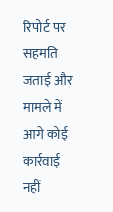रिपोर्ट पर सहमति जताई और मामले में आगे कोई कार्रवाई नहीं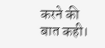करने की बात कही।